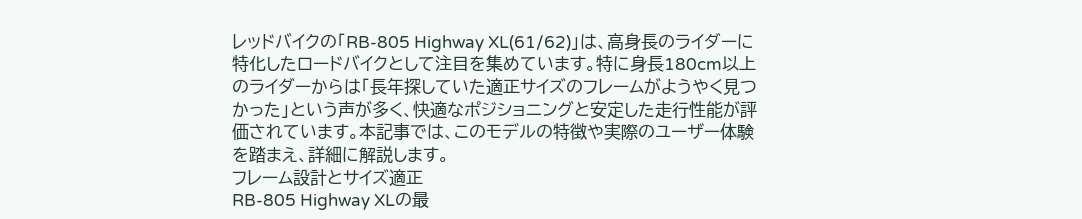レッドバイクの「RB-805 Highway XL(61/62)」は、高身長のライダーに特化したロードバイクとして注目を集めています。特に身長180cm以上のライダーからは「長年探していた適正サイズのフレームがようやく見つかった」という声が多く、快適なポジショニングと安定した走行性能が評価されています。本記事では、このモデルの特徴や実際のユーザー体験を踏まえ、詳細に解説します。
フレーム設計とサイズ適正
RB-805 Highway XLの最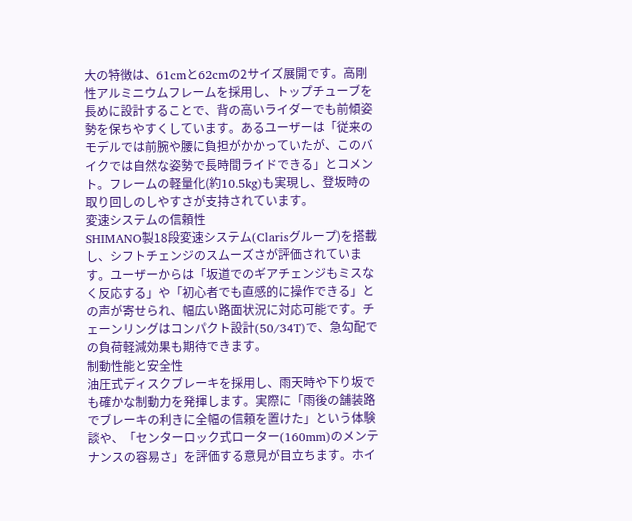大の特徴は、61cmと62cmの2サイズ展開です。高剛性アルミニウムフレームを採用し、トップチューブを長めに設計することで、背の高いライダーでも前傾姿勢を保ちやすくしています。あるユーザーは「従来のモデルでは前腕や腰に負担がかかっていたが、このバイクでは自然な姿勢で長時間ライドできる」とコメント。フレームの軽量化(約10.5kg)も実現し、登坂時の取り回しのしやすさが支持されています。
変速システムの信頼性
SHIMANO製18段変速システム(Clarisグループ)を搭載し、シフトチェンジのスムーズさが評価されています。ユーザーからは「坂道でのギアチェンジもミスなく反応する」や「初心者でも直感的に操作できる」との声が寄せられ、幅広い路面状況に対応可能です。チェーンリングはコンパクト設計(50/34T)で、急勾配での負荷軽減効果も期待できます。
制動性能と安全性
油圧式ディスクブレーキを採用し、雨天時や下り坂でも確かな制動力を発揮します。実際に「雨後の舗装路でブレーキの利きに全幅の信頼を置けた」という体験談や、「センターロック式ローター(160mm)のメンテナンスの容易さ」を評価する意見が目立ちます。ホイ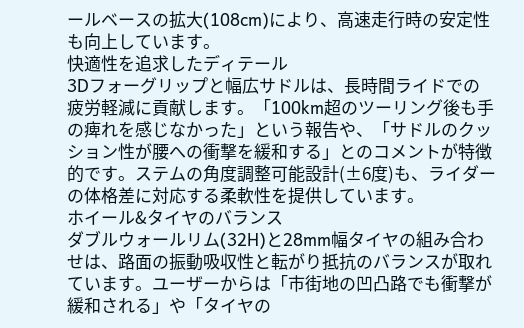ールベースの拡大(108cm)により、高速走行時の安定性も向上しています。
快適性を追求したディテール
3Dフォーグリップと幅広サドルは、長時間ライドでの疲労軽減に貢献します。「100km超のツーリング後も手の痺れを感じなかった」という報告や、「サドルのクッション性が腰への衝撃を緩和する」とのコメントが特徴的です。ステムの角度調整可能設計(±6度)も、ライダーの体格差に対応する柔軟性を提供しています。
ホイール&タイヤのバランス
ダブルウォールリム(32H)と28mm幅タイヤの組み合わせは、路面の振動吸収性と転がり抵抗のバランスが取れています。ユーザーからは「市街地の凹凸路でも衝撃が緩和される」や「タイヤの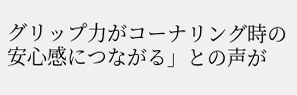グリップ力がコーナリング時の安心感につながる」との声が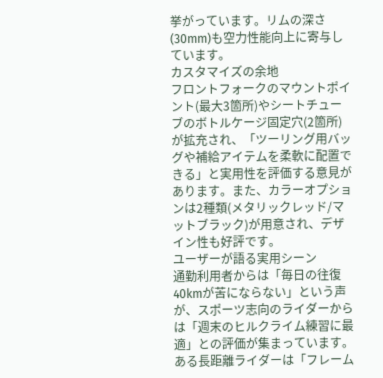挙がっています。リムの深さ(30mm)も空力性能向上に寄与しています。
カスタマイズの余地
フロントフォークのマウントポイント(最大3箇所)やシートチューブのボトルケージ固定穴(2箇所)が拡充され、「ツーリング用バッグや補給アイテムを柔軟に配置できる」と実用性を評価する意見があります。また、カラーオプションは2種類(メタリックレッド/マットブラック)が用意され、デザイン性も好評です。
ユーザーが語る実用シーン
通勤利用者からは「毎日の往復40kmが苦にならない」という声が、スポーツ志向のライダーからは「週末のヒルクライム練習に最適」との評価が集まっています。ある長距離ライダーは「フレーム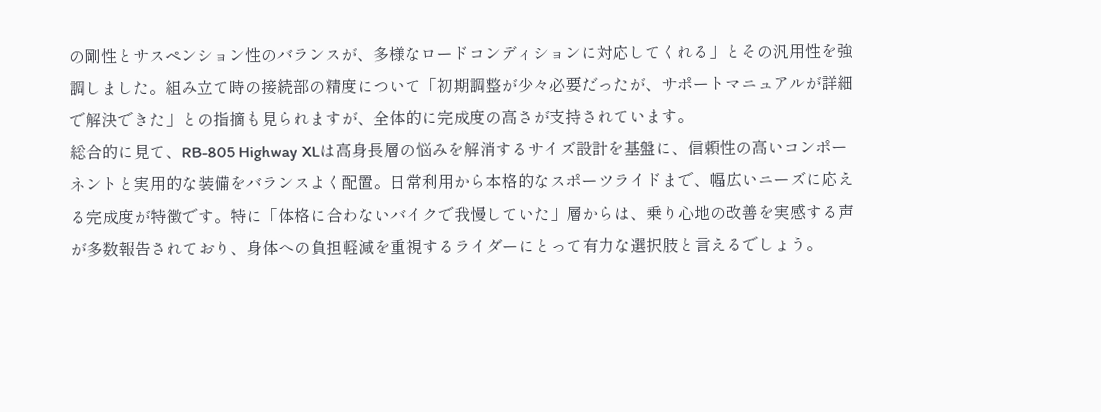の剛性とサスペンション性のバランスが、多様なロードコンディションに対応してくれる」とその汎用性を強調しました。組み立て時の接続部の精度について「初期調整が少々必要だったが、サポートマニュアルが詳細で解決できた」との指摘も見られますが、全体的に完成度の高さが支持されています。
総合的に見て、RB-805 Highway XLは高身長層の悩みを解消するサイズ設計を基盤に、信頼性の高いコンポーネントと実用的な装備をバランスよく配置。日常利用から本格的なスポーツライドまで、幅広いニーズに応える完成度が特徴です。特に「体格に合わないバイクで我慢していた」層からは、乗り心地の改善を実感する声が多数報告されており、身体への負担軽減を重視するライダーにとって有力な選択肢と言えるでしょう。